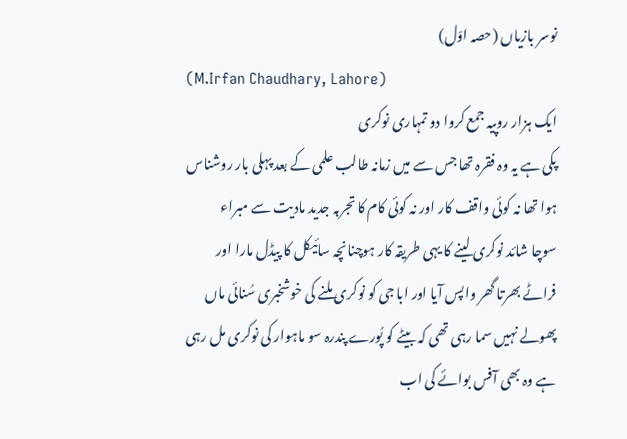نوسر بازیاں (حصہ اوّل)
(M.Irfan Chaudhary, Lahore)
ایک ہزار روپیہ جمع کروا دو تمہاری نوکری
پکی ہے یہ وہ فقرہ تھا جس سے میں زمانہ طالب علمی کے بعد پہلی بار روشناس
ہوا تھا نہ کوئی واقف کار اور نہ کوئی کام کا تجربہ جدید مادیت سے مبراء
سوچا شائد نوکری لینے کا یہی طریقہ کار ہوچنانچہ سائیکل کا پیڈل مارا اور
فراٹے بھرتا گھر واپس آیا اور ابا جی کو نوکری ملنے کی خوشخبری سُنائی ماں
پھولے نہیں سما رہی تھی کہ بیٹے کو پُورے پندرہ سو ماہوار کی نوکری مل رہی
ہے وہ بھی آفس بوائے کی اب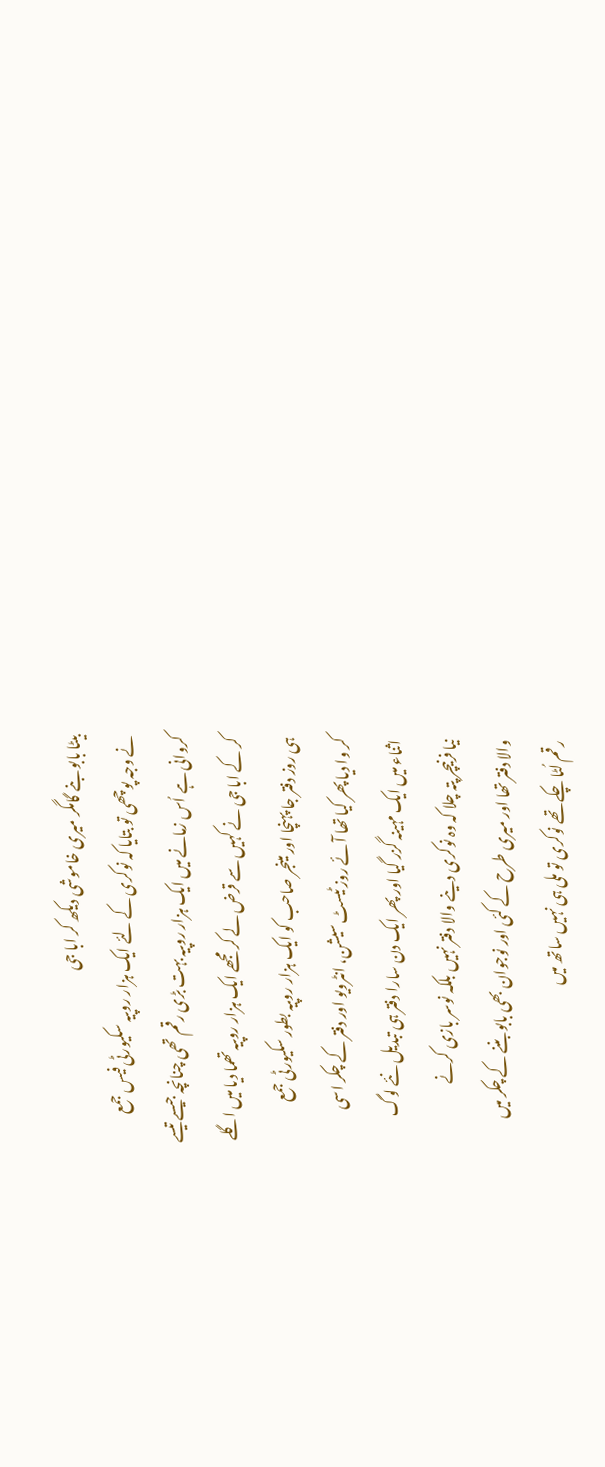بیٹا بابو بنے گامگر میری خاموشی دیکھ کر ابا جی
نے وجہ پوچھی تو بتایا کہ نوکری کے لئے ایک ہزار روپیہ سکیورٹی فیس جمع
کروانی ہے اُس زمانے میں ایک ہزار روپیہ بہت بڑی رقم تھی چنانچہ جیسے تیسے
کر کے ابا جی نے کہیں سے قرض لے کر مجھے ایک ہزار روپیہ تھما دیا میں اگلے
ہی روز دفتر جا پہنچا اور مینجر صاحب کو ایک ہزار روپیہ بطور سکیورٹی جمع
کر وا دیا پھر کیا تھا آئے روز ٹیسٹ سیشن، انٹرویو اور دفتر کے چکر اسی
اثناء میں ایک مہینہ گزر گیا اور پھر ایک دن سارا دفتر ہی تبدیل نئے لوگ
نیا فرنیچر پتہ چلا کہ وہ نوکری دینے والا دفتر نہیں بلکہ نوسر بازی کرنے
والا دفتر تھا اور میری طرح کے کئی اور نوجوان بھی بابو بننے کے چکر میں
رقم لُٹا چکے تھے نوکری تو ملی ہی نہیں ساتھ میں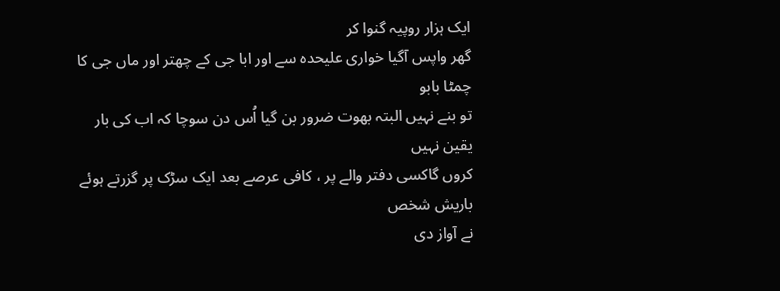ایک ہزار روپیہ گنوا کر
گھر واپس آگیا خواری علیحدہ سے اور ابا جی کے چھتر اور ماں جی کا چمٹا بابو
تو بنے نہیں البتہ بھوت ضرور بن گیا اُس دن سوچا کہ اب کی بار یقین نہیں
کروں گاکسی دفتر والے پر ، کافی عرصے بعد ایک سڑک پر گزرتے ہوئے باریش شخص
نے آواز دی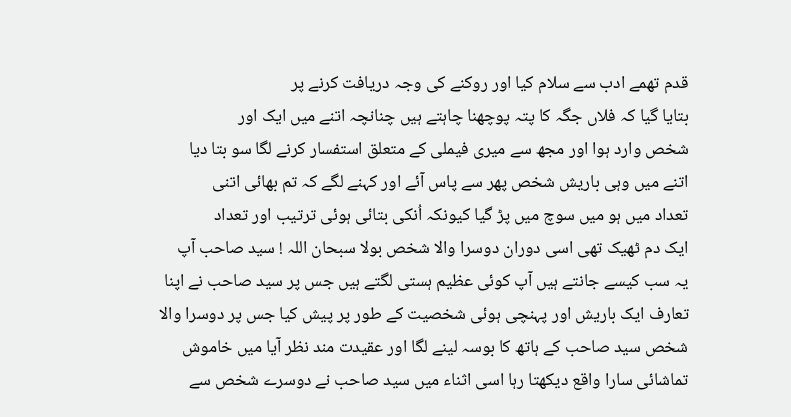قدم تھمے ادب سے سلام کیا اور روکنے کی وجہ دریافت کرنے پر
بتایا گیا کہ فلاں جگہ کا پتہ پوچھنا چاہتے ہیں چنانچہ اتنے میں ایک اور
شخص وارد ہوا اور مجھ سے میری فیملی کے متعلق استفسار کرنے لگا سو بتا دیا
اتنے میں وہی باریش شخص پھر سے پاس آئے اور کہنے لگے کہ تم بھائی اتنی
تعداد میں ہو میں سوچ میں پڑ گیا کیونکہ اُنکی بتائی ہوئی ترتیب اور تعداد
ایک دم ٹھیک تھی اسی دوران دوسرا والا شخص بولا سبحان اللہ ! سید صاحب آپ
یہ سب کیسے جانتے ہیں آپ کوئی عظیم ہستی لگتے ہیں جس پر سید صاحب نے اپنا
تعارف ایک باریش اور پہنچی ہوئی شخصیت کے طور پر پیش کیا جس پر دوسرا والا
شخص سید صاحب کے ہاتھ کا بوسہ لینے لگا اور عقیدت مند نظر آیا میں خاموش
تماشائی سارا واقع دیکھتا رہا اسی اثناء میں سید صاحب نے دوسرے شخص سے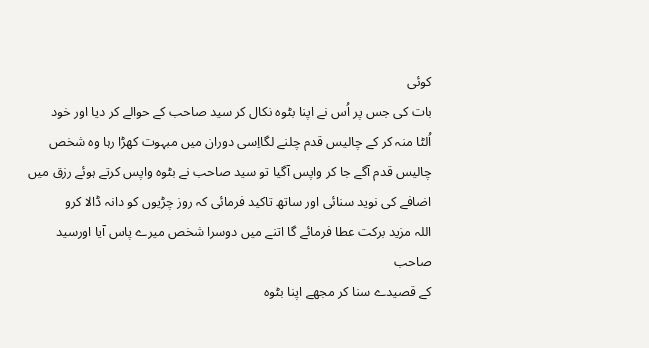کوئی
بات کی جس پر اُس نے اپنا بٹوہ نکال کر سید صاحب کے حوالے کر دیا اور خود
اُلٹا منہ کر کے چالیس قدم چلنے لگااِسی دوران میں مبہوت کھڑا رہا وہ شخص
چالیس قدم آگے جا کر واپس آگیا تو سید صاحب نے بٹوہ واپس کرتے ہوئے رزق میں
اضافے کی نوید سنائی اور ساتھ تاکید فرمائی کہ روز چڑیوں کو دانہ ڈالا کرو
اللہ مزید برکت عطا فرمائے گا اتنے میں دوسرا شخص میرے پاس آیا اورسید صاحب
کے قصیدے سنا کر مجھے اپنا بٹوہ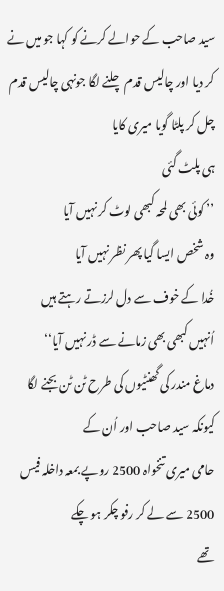سید صاحب کے حوالے کرنے کو کہا جو میں نے
کر دیا اور چالیس قدم چلنے لگا جونہی چالیس قدم چل کر پلٹا گویا میری کایا
ہی پلٹ گئی
’’ کوئی بھی لمحہ کبھی لوٹ کر نہیں آیا
وہ شخص ایسا گیا پھر نظر نہیں آیا
خُدا کے خوف سے دل لرزتے رہتے ہیں
اُنہیں کبھی بھی زمانے سے ڈر نہیں آیا‘‘
دماغ مندر کی گھنٹیوں کی طرح ٹن ٹن بجنے لگا کیونکہ سید صاحب اور اُن کے
حامی میری تنخواہ 2500 روپے بمعہ داخلہ فیس 2500 سے لے کر رفو چکر ہو چکے
تھے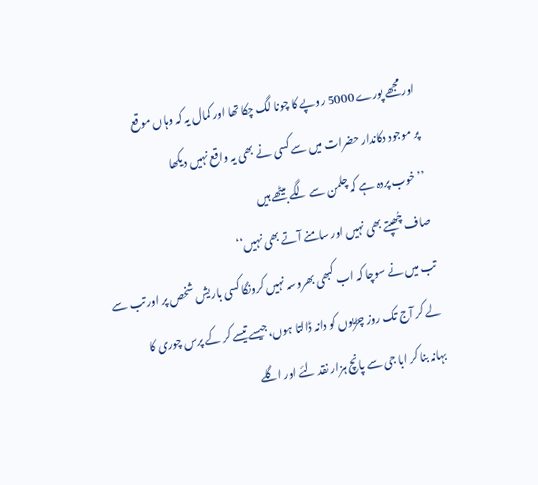اور مجھے پورے 5000 روپے کا چونا لگ چکا تھا اور کمال یہ کہ وہاں موقع
پر موجود دکاندار حضرات میں سے کسی نے بھی یہ واقع نہیں دیکھا
’’ خوب پردہ ہے کہ چلمن سے لگے بیٹھے ہیں
صاف چُھپتے بھی نہیں اور سامنے آتے بھی نہیں‘‘
تب میں نے سوچا کہ اب کبھی بھروسہ نہیں کرونگا کسی باریش شخص پر اور تب سے
لے کر آج تک روز چڑیوں کو دانہ ڈالتا ہوں،جیسے تیسے کر کے پرس چوری کا
بہانہ بنا کر ابا جی سے پانچ ہزار نقد لئے اور اگلے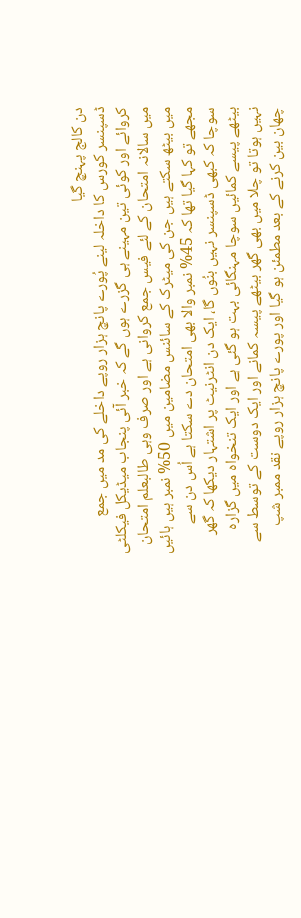دن کالج پہنچ گیا
ڈسپنسر کورس کا داخلہ لینے پُورے پانچ ہزار روپے داخلے کی مد میں جمع
کروائے اور کوئی تین مہینے ہی گزرے ہوں گے کہ خبر آئی پنجاب میڈیکل فیکلٹی
میں سالانہ امتحان کے لئے فیس جمع کروانی ہے اور صرف وہی طالبعلم امتحان
میں بیٹھ سکتے ہیں جن کی میٹرک کے سائنس مضامین میں 50% نمبر ہیں ہائیں
مجھے تو کہا گیا تھا کہ 45% نمبر والا بھی امتحان دے سکتا ہے اُس دن سے
سوچا کہ کبھی ڈسپنسر نہیں بنُوں گا، ایک دن انٹرنیٹ پر اشتہار دیکھا کہ گھر
بیٹھے پیسے کمائیں سوچا مہنگائی بہت ہو گئی ہے اور ایک تنخواہ میں گزارہ
نہیں ہوتا تو چلا میں بھی گھر بیٹھے پیسہ کمانے اور ایک دوست کے توسط سے
چھان بین کرنے کے بعد مطمئن ہو گیا اور پورے پانچ ہزار روپے نقد ممبر شپ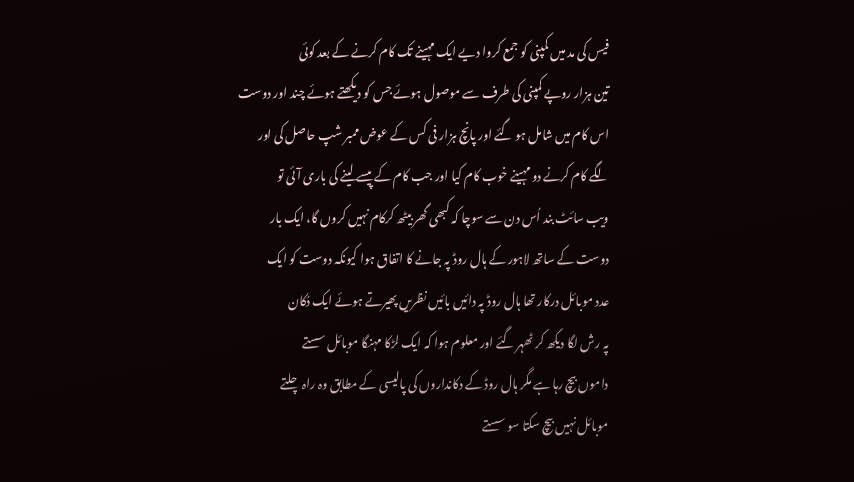فیس کی مد میں کمپنی کو جمع کروا دیے ایک مہینے تک کام کرنے کے بعد کوئی
تین ہزار روپے کمپنی کی طرف سے موصول ہوئے جس کو دیکھتے ہوئے چند اور دوست
اس کام میں شامل ہو گئے اور پانچ ہزار فی کس کے عوض ممبر شپ حاصل کی اور
لگے کام کرنے دو مہینے خوب کام کیا اور جب کام کے پیسے لینے کی باری آئی تو
ویب سائٹ بند اُس دن سے سوچا کہ کبھی گھر بیٹھ کرکام نہیں کروں گا، ایک بار
دوست کے ساتھ لاہور کے ہال روڈ پہ جانے کا اتفاق ہوا کیونکہ دوست کو ایک
عدد موبائل درکار تھا ہال روڈ پہ دائیں بائیں نظریں پھیرتے ہوئے ایک دُکان
پہ رش لگا دیکھ کر ٹھہر گئے اور معلوم ہوا کہ ایک لڑکا مہنگا موبائل سستے
داموں بیچ رہا ہے مگر ہال روڈ کے دکانداروں کی پالیسی کے مطابق وہ راہ چلتے
موبائل نہیں بیچ سکتا سو سستے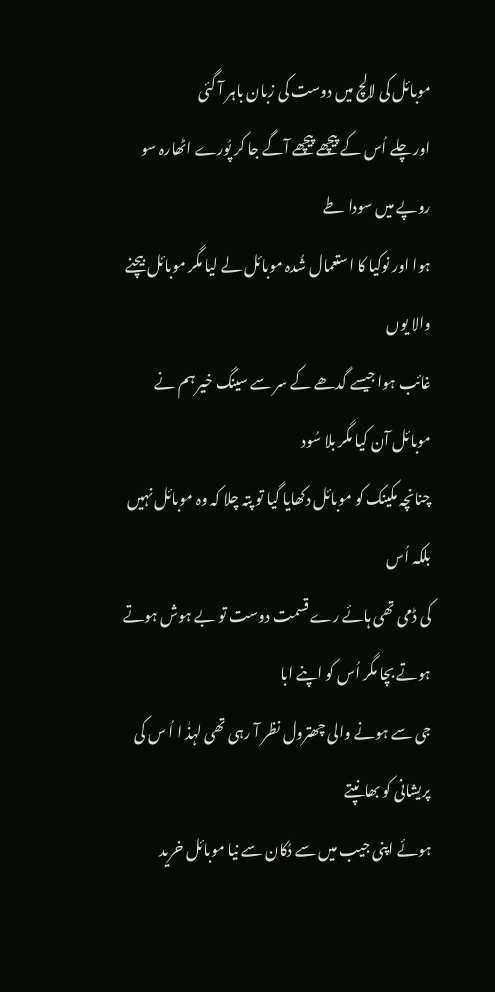موبائل کی لالچ میں دوست کی زبان باہر آ گئی
اور چلے اُس کے پیچھے پیچھے آگے جا کر پُورے اٹھارہ سو روپے میں سودا طے
ہوا اور نوکیا کا استعمال شُدہ موبائل لے لیا مگر موبائل بیچنے والا یوں
غائب ہوا جیسے گدھے کے سر سے سینگ خیر ہم نے موبائل آن کیا مگر بلا سُود
چنانچہ مکینک کو موبائل دکھایا گیا تو پتہ چلا کہ وہ موبائل نہیں بلکہ اُس
کی ڈمی تھی ہائے رے قسمت دوست تو بے ہوش ہوتے ہوتے بچا مگر اُس کو اپنے ابا
جی سے ہونے والی چھترول نظر آ رہی تھی لہذٰ ا اُ س کی پریشانی کو بھانپتے
ہوئے اپنی جیب میں سے دُکان سے نیا موبائل خرید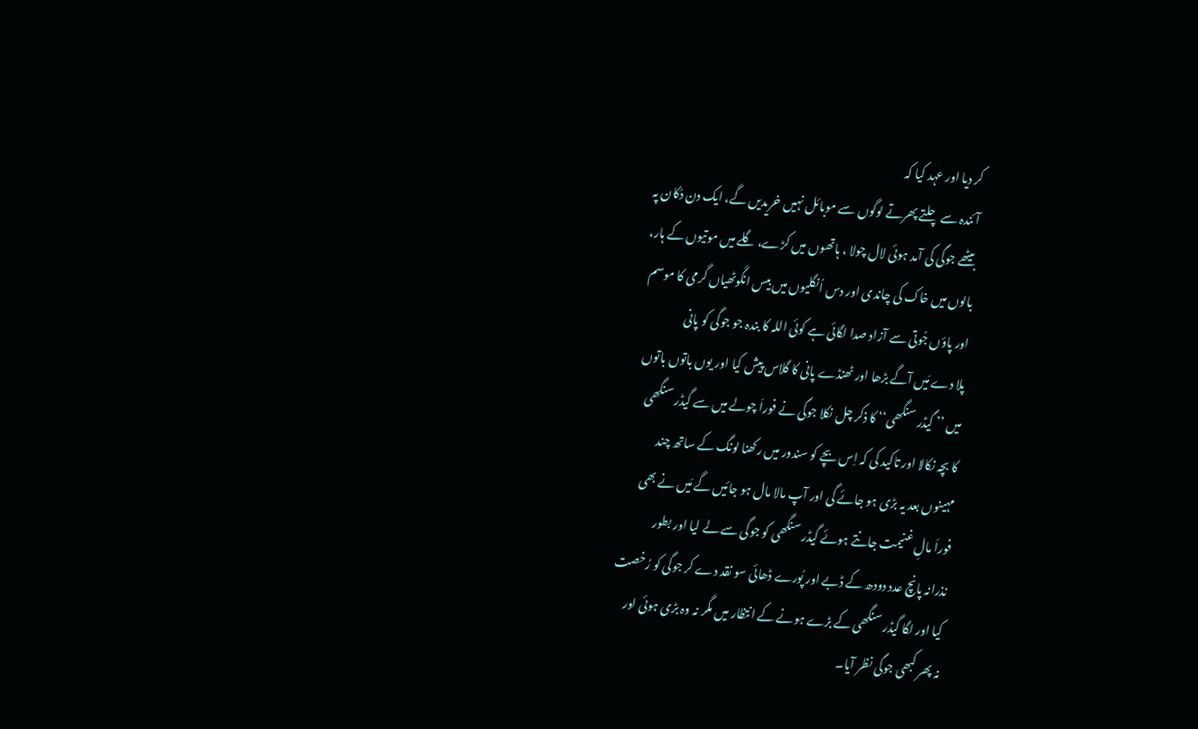کر دیا اور عہد کیا کہ
آئندہ سے چلتے پھرتے لوگوں سے موبائل نہیں خریدیں گے، ایک دن دُکان پہ
بیٹھے جوگی کی آمد ہوئی لال چولا ، ہاتھوں میں کڑے، گلے میں موتیوں کے ہار،
بالوں میں خاک کی چاندی اور دس اُنگلیوں میں بیس انگوٹھیاں گرمی کا موسم
اور پاؤں جُوتی سے آزاد صدا لگائی ہے کوئی اللہ کا بندہ جو جوگی کو پانی
پلا دے مَیں آگے بڑھا اور ٹھنڈے پانی کا گلاس پیش کیا اور یوں باتوں باتوں
میں ’’ گیڈر سنگھی‘‘ کا ذکر چل نکلا جوگی نے فوراَ چولے میں سے گیڈر سنگھی
کا بچہ نکالا اور تاکید کی کہ اِس بچے کو سندور میں رکھنا لونگ کے ساتھ چند
مہینوں بعد یہ بڑی ہو جائے گی اور آپ مالا مال ہو جائیں گے مَیں نے بھی
فوراَ مالِ غنیمت جانتے ہوئے گیڈر سنگھی کو جوگی سے لے لیا اور بطور
نذرانہ پانچ عدد دودھ کے ڈبے اور پُورے ڈھائی سو نقد دے کر جوگی کو رُخصت
کیا اور لگا گیڈر سنگھی کے بڑے ہونے کے انتظار میں مگر نہ وہ بڑی ہوئی اور
نہ پھر کبھی جوگی نظر آیا۔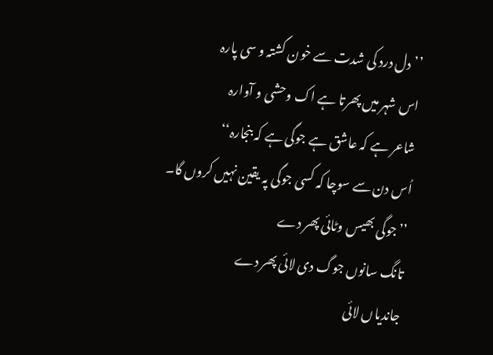’’دل درد کی شدت سے خون گشتہ و سی پارہ
اس شہر میں پھرتا ہے اک وحشی و آوارہ
شاعر ہے کہ عاشق ہے جوگی ہے کہ بنجارہ‘‘
اُس دن سے سوچا کہ کسی جوگی پہ یقین نہیں کروں گا۔
’’جوگی بھیس وٹائی پھر دے
تانگ سانوں جوگ دی لائی پھر دے
جاندیاں لائی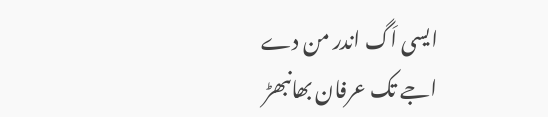ایسی اَگ اندر من دے
اجے تک عرفان بھانبھڑ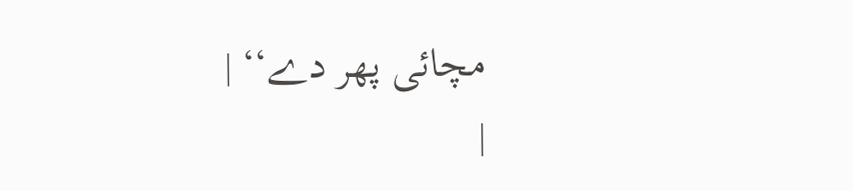مچائی پھر دے‘‘ |
|